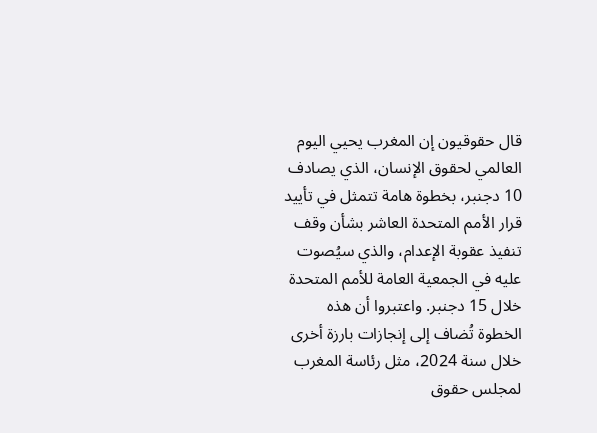قال حقوقيون إن المغرب يحيي اليوم العالمي لحقوق الإنسان، الذي يصادف 10 دجنبر، بخطوة هامة تتمثل في تأييد قرار الأمم المتحدة العاشر بشأن وقف تنفيذ عقوبة الإعدام، والذي سيُصوت عليه في الجمعية العامة للأمم المتحدة خلال 15 دجنبر. واعتبروا أن هذه الخطوة تُضاف إلى إنجازات بارزة أخرى خلال سنة 2024، مثل رئاسة المغرب لمجلس حقوق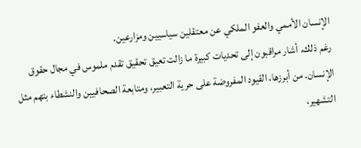الإنسان الأممي والعفو الملكي عن معتقلين سياسيين ومزارعين.
رغم ذلك، أشار مراقبون إلى تحديات كبيرة ما زالت تعيق تحقيق تقدم ملموس في مجال حقوق الإنسان. من أبرزها، القيود المفروضة على حرية التعبير، ومتابعة الصحافيين والنشطاء بتهم مثل التشهير،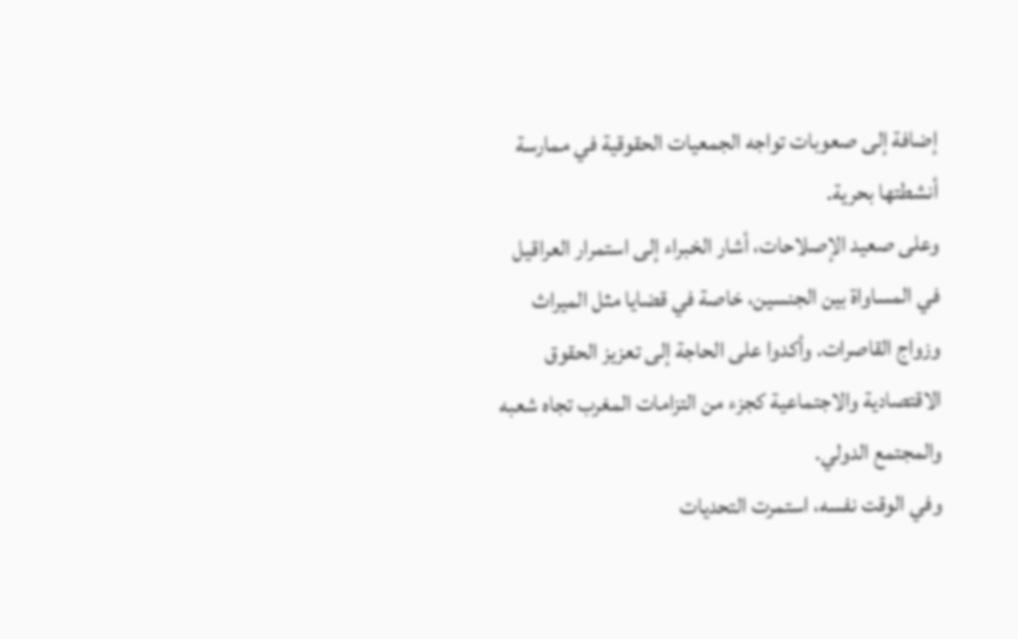إضافة إلى صعوبات تواجه الجمعيات الحقوقية في ممارسة أنشطتها بحرية.
وعلى صعيد الإصلاحات، أشار الخبراء إلى استمرار العراقيل في المساواة بين الجنسين، خاصة في قضايا مثل الميراث وزواج القاصرات. وأكدوا على الحاجة إلى تعزيز الحقوق الاقتصادية والاجتماعية كجزء من التزامات المغرب تجاه شعبه والمجتمع الدولي.
وفي الوقت نفسه، استمرت التحديات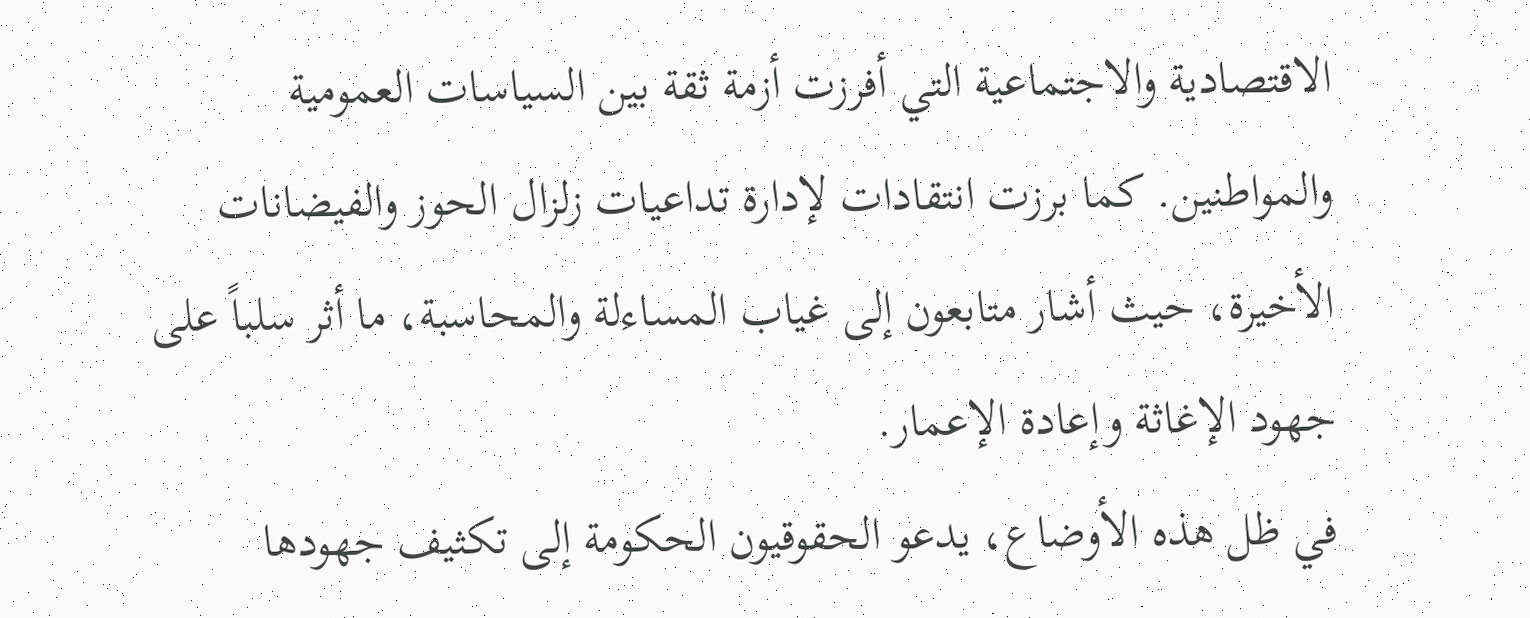الاقتصادية والاجتماعية التي أفرزت أزمة ثقة بين السياسات العمومية والمواطنين. كما برزت انتقادات لإدارة تداعيات زلزال الحوز والفيضانات الأخيرة، حيث أشار متابعون إلى غياب المساءلة والمحاسبة، ما أثر سلباً على جهود الإغاثة وإعادة الإعمار.
في ظل هذه الأوضاع، يدعو الحقوقيون الحكومة إلى تكثيف جهودها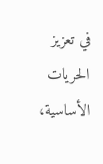في تعزيز الحريات الأساسية،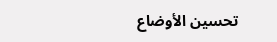تحسين الأوضاع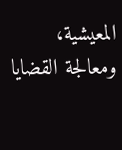المعيشية، ومعالجة القضايا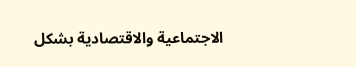الاجتماعية والاقتصادية بشكل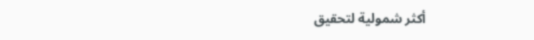أكثر شمولية لتحقيق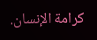كرامة الإنسان.